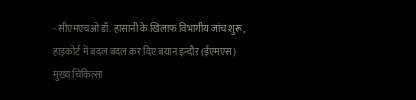- सीएमएचओ डॉ. हासानी के खिलाफ विभागीय जांच शुरू, हाइकोर्ट में बदल बदल कर दिए बयान इन्दौर (ईएमएस) मुख्य चिकित्सा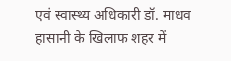एवं स्वास्थ्य अधिकारी डॉ. माधव हासानी के खिलाफ शहर में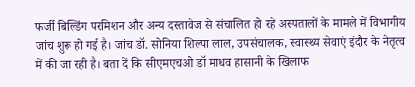फर्जी बिल्डिंग परमिशन और अन्य दस्तावेज से संचालित हो रहे अस्पतालों के मामले में विभागीय जांच शुरू हो गई है। जांच डॉ. सोनिया शिल्पा लाल, उपसंचालक, स्वास्थ्य सेवाएं इंदौर के नेतृत्व में की जा रही है। बता दें कि सीएमएचओ डॉ माधव हासानी के खिलाफ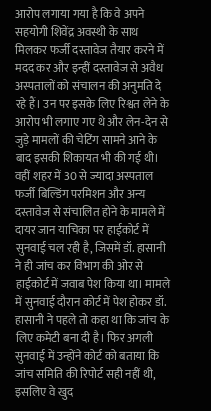आरोप लगाया गया है कि वे अपने सहयोगी शिवेंद्र अवस्थी के साथ मिलकर फर्जी दस्तावेज तैयार करने में मदद कर और इन्हीं दस्तावेज से अवैध अस्पतालों को संचालन की अनुमति दे रहे हैं। उन पर इसके लिए रिश्वत लेने के आरोप भी लगाए गए थे और लेन-देन से जुड़े मामलों की चेटिंग सामने आने के बाद इसकी शिकायत भी की गई थी। वहीं शहर में 30 से ज्यादा अस्पताल फर्जी बिल्डिंग परमिशन और अन्य दस्तावेज से संचालित होने के मामले में दायर जान याचिका पर हाईकोर्ट में सुनवाई चल रही है, जिसमें डॉ. हासानी ने ही जांच कर विभाग की ओर से हाईकोर्ट में जवाब पेश किया था। मामले में सुनवाई दौरान कोर्ट में पेश होकर डॉ. हासानी ने पहले तो कहा था कि जांच के लिए कमेटी बना दी है। फिर अगली सुनवाई में उन्होंने कोर्ट को बताया कि जांच समिति की रिपोर्ट सही नहीं थी, इसलिए वे खुद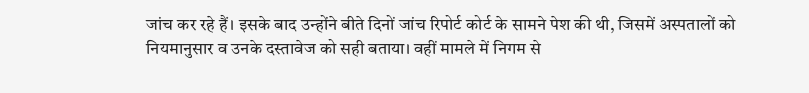जांच कर रहे हैं। इसके बाद उन्होंने बीते दिनों जांच रिपोर्ट कोर्ट के सामने पेश की थी, जिसमें अस्पतालों को नियमानुसार व उनके दस्तावेज को सही बताया। वहीं मामले में निगम से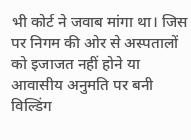भी कोर्ट ने जवाब मांगा था। जिस पर निगम की ओर से अस्पतालों को इजाजत नहीं होने या आवासीय अनुमति पर बनी विल्डिंग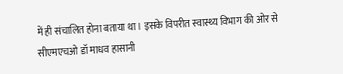में ही संचालित होना बताया था। इसके विपरीत स्वास्थ्य विभाग की ओर से सीएमएचओ डॉ माधव हासानी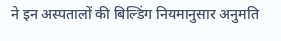ने इन अस्पतालों की बिल्डिंग नियमानुसार अनुमति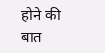होने की बात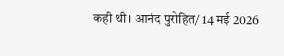कही थी। आनंद पुरोहित/ 14 मई 2026